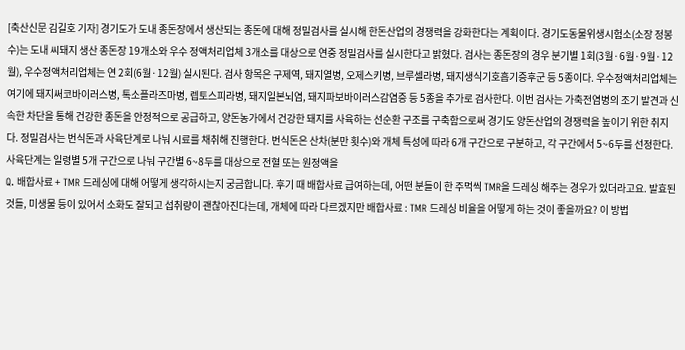[축산신문 김길호 기자] 경기도가 도내 종돈장에서 생산되는 종돈에 대해 정밀검사를 실시해 한돈산업의 경쟁력을 강화한다는 계획이다. 경기도동물위생시험소(소장 정봉수)는 도내 씨돼지 생산 종돈장 19개소와 우수 정액처리업체 3개소를 대상으로 연중 정밀검사를 실시한다고 밝혔다. 검사는 종돈장의 경우 분기별 1회(3월·6월·9월·12월), 우수정액처리업체는 연 2회(6월·12월) 실시된다. 검사 항목은 구제역, 돼지열병, 오제스키병, 브루셀라병, 돼지생식기호흡기증후군 등 5종이다. 우수정액처리업체는 여기에 돼지써코바이러스병, 톡소플라즈마병, 렙토스피라병, 돼지일본뇌염, 돼지파보바이러스감염증 등 5종을 추가로 검사한다. 이번 검사는 가축전염병의 조기 발견과 신속한 차단을 통해 건강한 종돈을 안정적으로 공급하고, 양돈농가에서 건강한 돼지를 사육하는 선순환 구조를 구축함으로써 경기도 양돈산업의 경쟁력을 높이기 위한 취지다. 정밀검사는 번식돈과 사육단계로 나눠 시료를 채취해 진행한다. 번식돈은 산차(분만 횟수)와 개체 특성에 따라 6개 구간으로 구분하고, 각 구간에서 5~6두를 선정한다. 사육단계는 일령별 5개 구간으로 나눠 구간별 6~8두를 대상으로 전혈 또는 원정액을
Q. 배합사료 + TMR 드레싱에 대해 어떻게 생각하시는지 궁금합니다. 후기 때 배합사료 급여하는데, 어떤 분들이 한 주먹씩 TMR을 드레싱 해주는 경우가 있더라고요. 발효된 것들, 미생물 등이 있어서 소화도 잘되고 섭취량이 괜찮아진다는데, 개체에 따라 다르겠지만 배합사료 : TMR 드레싱 비율을 어떻게 하는 것이 좋을까요? 이 방법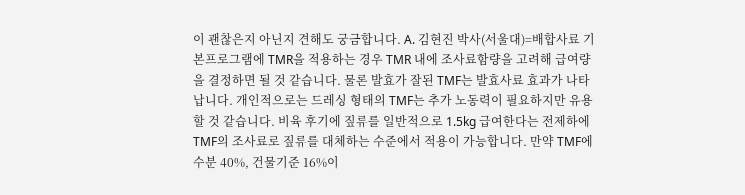이 괜찮은지 아닌지 견해도 궁금합니다. A. 김현진 박사(서울대)=배합사료 기본프로그램에 TMR을 적용하는 경우 TMR 내에 조사료함량을 고려해 급여량을 결정하면 될 것 같습니다. 물론 발효가 잘된 TMF는 발효사료 효과가 나타납니다. 개인적으로는 드레싱 형태의 TMF는 추가 노동력이 필요하지만 유용할 것 같습니다. 비육 후기에 짚류를 일반적으로 1.5kg 급여한다는 전제하에 TMF의 조사료로 짚류를 대체하는 수준에서 적용이 가능합니다. 만약 TMF에 수분 40%, 건물기준 16%이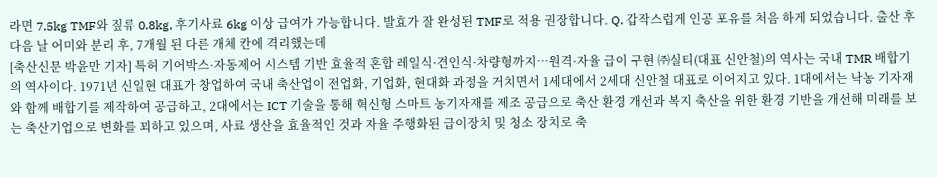라면 7.5kg TMF와 짚류 0.8kg, 후기사료 6kg 이상 급여가 가능합니다. 발효가 잘 완성된 TMF로 적용 권장합니다. Q. 갑작스럽게 인공 포유를 처음 하게 되었습니다. 출산 후 다음 날 어미와 분리 후, 7개월 된 다른 개체 칸에 격리했는데
[축산신문 박윤만 기자] 특허 기어박스·자동제어 시스템 기반 효율적 혼합 레일식·견인식·차량형까지…원격·자율 급이 구현 ㈜실티(대표 신안철)의 역사는 국내 TMR 배합기의 역사이다. 1971년 신일현 대표가 창업하여 국내 축산업이 전업화, 기업화, 현대화 과정을 거치면서 1세대에서 2세대 신안철 대표로 이어지고 있다. 1대에서는 낙농 기자재와 함께 배합기를 제작하여 공급하고, 2대에서는 ICT 기술을 통해 혁신형 스마트 농기자재를 제조 공급으로 축산 환경 개선과 복지 축산을 위한 환경 기반을 개선해 미래를 보는 축산기업으로 변화를 꾀하고 있으며, 사료 생산을 효율적인 것과 자율 주행화된 급이장치 및 청소 장치로 축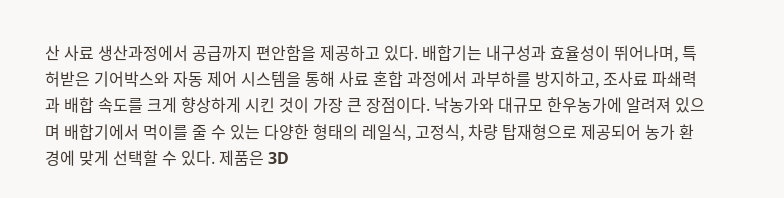산 사료 생산과정에서 공급까지 편안함을 제공하고 있다. 배합기는 내구성과 효율성이 뛰어나며, 특허받은 기어박스와 자동 제어 시스템을 통해 사료 혼합 과정에서 과부하를 방지하고, 조사료 파쇄력과 배합 속도를 크게 향상하게 시킨 것이 가장 큰 장점이다. 낙농가와 대규모 한우농가에 알려져 있으며 배합기에서 먹이를 줄 수 있는 다양한 형태의 레일식, 고정식, 차량 탑재형으로 제공되어 농가 환경에 맞게 선택할 수 있다. 제품은 3D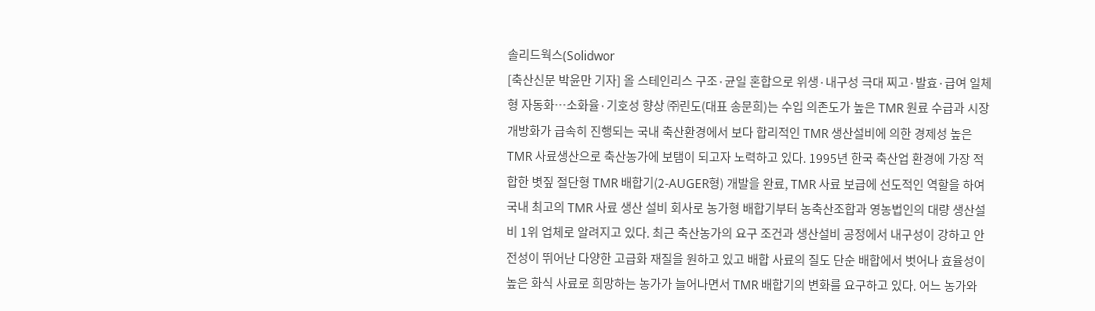솔리드웍스(Solidwor
[축산신문 박윤만 기자] 올 스테인리스 구조·균일 혼합으로 위생·내구성 극대 찌고·발효·급여 일체형 자동화…소화율·기호성 향상 ㈜린도(대표 송문희)는 수입 의존도가 높은 TMR 원료 수급과 시장 개방화가 급속히 진행되는 국내 축산환경에서 보다 합리적인 TMR 생산설비에 의한 경제성 높은 TMR 사료생산으로 축산농가에 보탬이 되고자 노력하고 있다. 1995년 한국 축산업 환경에 가장 적합한 볏짚 절단형 TMR 배합기(2-AUGER형) 개발을 완료, TMR 사료 보급에 선도적인 역할을 하여 국내 최고의 TMR 사료 생산 설비 회사로 농가형 배합기부터 농축산조합과 영농법인의 대량 생산설비 1위 업체로 알려지고 있다. 최근 축산농가의 요구 조건과 생산설비 공정에서 내구성이 강하고 안전성이 뛰어난 다양한 고급화 재질을 원하고 있고 배합 사료의 질도 단순 배합에서 벗어나 효율성이 높은 화식 사료로 희망하는 농가가 늘어나면서 TMR 배합기의 변화를 요구하고 있다. 어느 농가와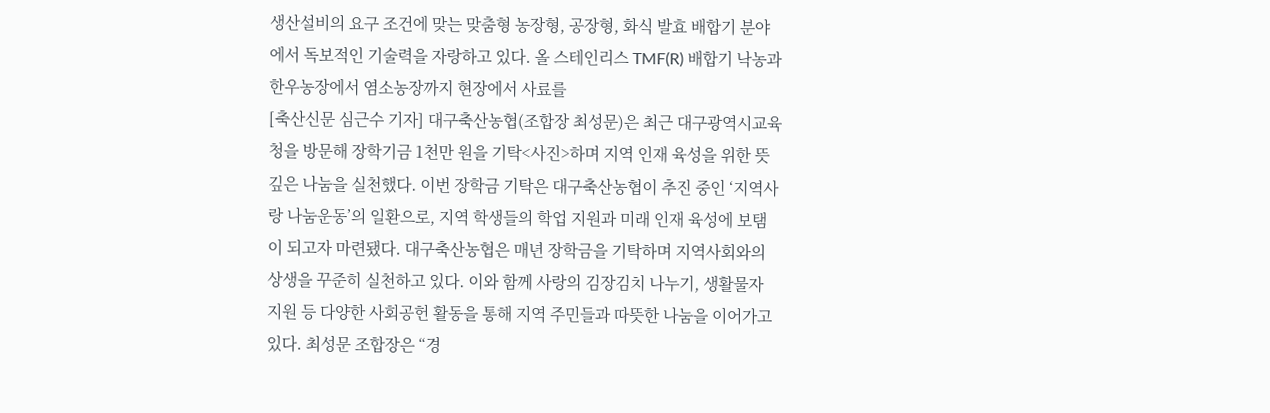생산설비의 요구 조건에 맞는 맞춤형 농장형, 공장형, 화식 발효 배합기 분야에서 독보적인 기술력을 자랑하고 있다. 올 스테인리스 TMF(R) 배합기 낙농과 한우농장에서 염소농장까지 현장에서 사료를
[축산신문 심근수 기자] 대구축산농협(조합장 최성문)은 최근 대구광역시교육청을 방문해 장학기금 1천만 원을 기탁<사진>하며 지역 인재 육성을 위한 뜻깊은 나눔을 실천했다. 이번 장학금 기탁은 대구축산농협이 추진 중인 ‘지역사랑 나눔운동’의 일환으로, 지역 학생들의 학업 지원과 미래 인재 육성에 보탬이 되고자 마련됐다. 대구축산농협은 매년 장학금을 기탁하며 지역사회와의 상생을 꾸준히 실천하고 있다. 이와 함께 사랑의 김장김치 나누기, 생활물자 지원 등 다양한 사회공헌 활동을 통해 지역 주민들과 따뜻한 나눔을 이어가고 있다. 최성문 조합장은 “경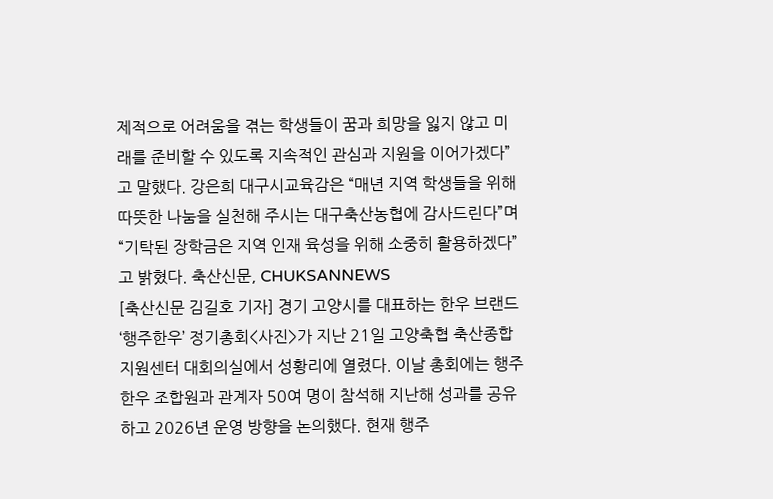제적으로 어려움을 겪는 학생들이 꿈과 희망을 잃지 않고 미래를 준비할 수 있도록 지속적인 관심과 지원을 이어가겠다”고 말했다. 강은희 대구시교육감은 “매년 지역 학생들을 위해 따뜻한 나눔을 실천해 주시는 대구축산농협에 감사드린다”며 “기탁된 장학금은 지역 인재 육성을 위해 소중히 활용하겠다”고 밝혔다. 축산신문, CHUKSANNEWS
[축산신문 김길호 기자] 경기 고양시를 대표하는 한우 브랜드 ‘행주한우’ 정기총회<사진>가 지난 21일 고양축협 축산종합지원센터 대회의실에서 성황리에 열렸다. 이날 총회에는 행주한우 조합원과 관계자 50여 명이 참석해 지난해 성과를 공유하고 2026년 운영 방향을 논의했다. 현재 행주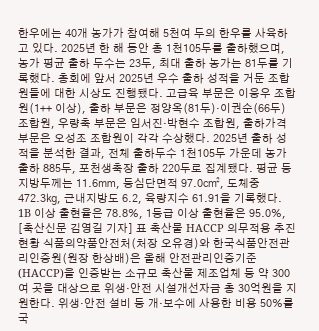한우에는 40개 농가가 참여해 5천여 두의 한우를 사육하고 있다. 2025년 한 해 동안 총 1천105두를 출하했으며, 농가 평균 출하 두수는 23두, 최대 출하 농가는 81두를 기록했다. 총회에 앞서 2025년 우수 출하 성적을 거둔 조합원들에 대한 시상도 진행됐다. 고급육 부문은 이웅우 조합원(1++ 이상), 출하 부문은 정양옥(81두)·이권순(66두) 조합원, 우량축 부문은 임서진·박현수 조합원, 출하가격 부문은 오성조 조합원이 각각 수상했다. 2025년 출하 성적을 분석한 결과, 전체 출하두수 1천105두 가운데 농가 출하 885두, 포천생축장 출하 220두로 집계됐다. 평균 등지방두께는 11.6㎜, 등심단면적 97.0㎠, 도체중 472.3㎏, 근내지방도 6.2, 육량지수 61.91을 기록했다. 1B 이상 출현율은 78.8%, 1등급 이상 출현율은 95.0%,
[축산신문 김영길 기자] 표 축산물 HACCP 의무적용 추진현황 식품의약품안전처(처장 오유경)와 한국식품안전관리인증원(원장 한상배)은 올해 안전관리인증기준(HACCP)을 인증받는 소규모 축산물 제조업체 등 약 300여 곳을 대상으로 위생‧안전 시설개선자금 총 30억원을 지원한다. 위생·안전 설비 등 개·보수에 사용한 비용 50%를 국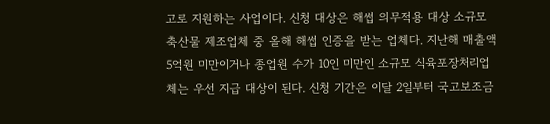고로 지원하는 사업이다. 신청 대상은 해썹 의무적용 대상 소규모 축산물 제조업체 중 올해 해썹 인증을 받는 업체다. 지난해 매출액 5억원 미만이거나 종업원 수가 10인 미만인 소규모 식육포장처리업체는 우선 지급 대상이 된다. 신청 기간은 이달 2일부터 국고보조금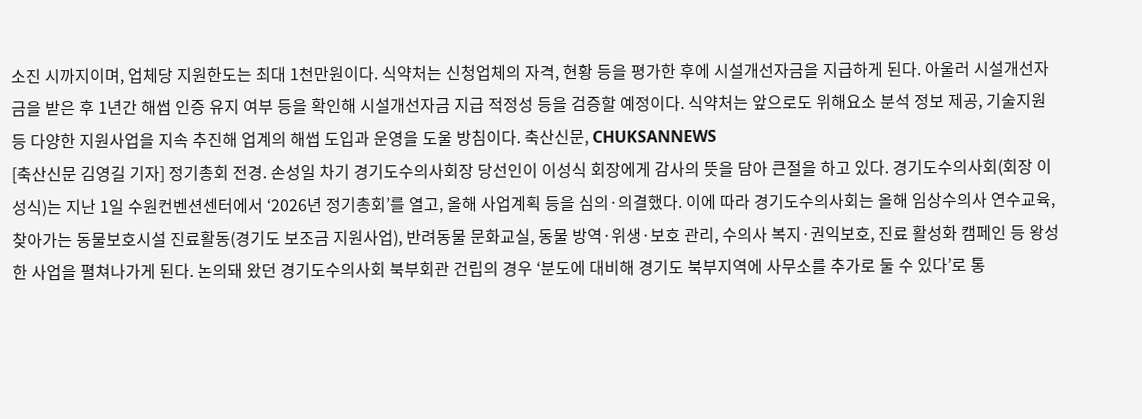소진 시까지이며, 업체당 지원한도는 최대 1천만원이다. 식약처는 신청업체의 자격, 현황 등을 평가한 후에 시설개선자금을 지급하게 된다. 아울러 시설개선자금을 받은 후 1년간 해썹 인증 유지 여부 등을 확인해 시설개선자금 지급 적정성 등을 검증할 예정이다. 식약처는 앞으로도 위해요소 분석 정보 제공, 기술지원 등 다양한 지원사업을 지속 추진해 업계의 해썹 도입과 운영을 도울 방침이다. 축산신문, CHUKSANNEWS
[축산신문 김영길 기자] 정기총회 전경. 손성일 차기 경기도수의사회장 당선인이 이성식 회장에게 감사의 뜻을 담아 큰절을 하고 있다. 경기도수의사회(회장 이성식)는 지난 1일 수원컨벤션센터에서 ‘2026년 정기총회’를 열고, 올해 사업계획 등을 심의·의결했다. 이에 따라 경기도수의사회는 올해 임상수의사 연수교육, 찾아가는 동물보호시설 진료활동(경기도 보조금 지원사업), 반려동물 문화교실, 동물 방역·위생·보호 관리, 수의사 복지·권익보호, 진료 활성화 캠페인 등 왕성한 사업을 펼쳐나가게 된다. 논의돼 왔던 경기도수의사회 북부회관 건립의 경우 ‘분도에 대비해 경기도 북부지역에 사무소를 추가로 둘 수 있다’로 통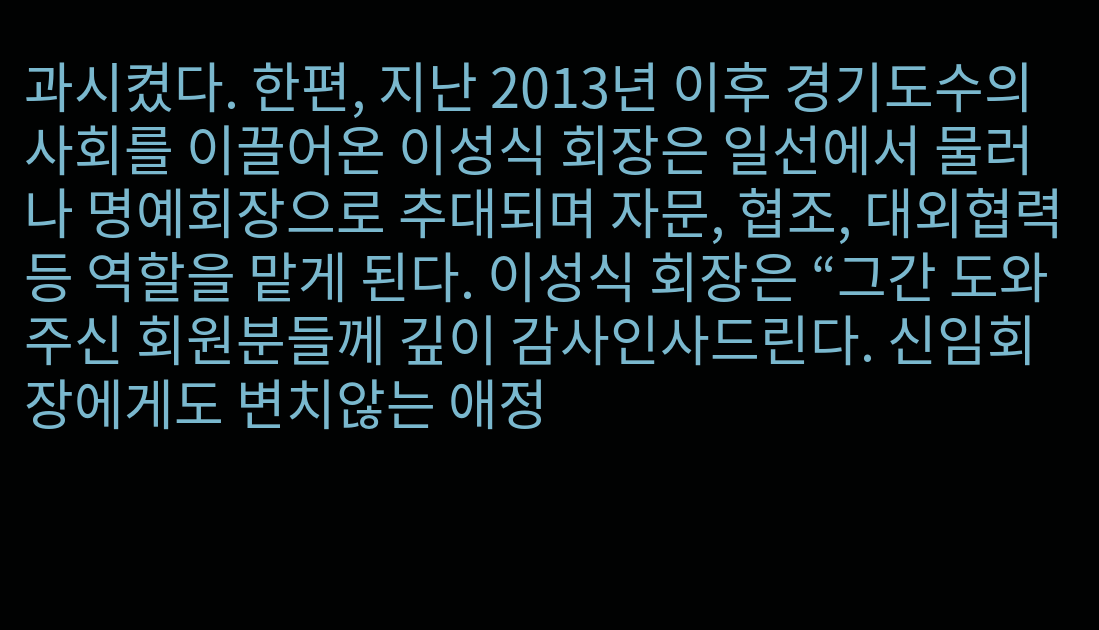과시켰다. 한편, 지난 2013년 이후 경기도수의사회를 이끌어온 이성식 회장은 일선에서 물러나 명예회장으로 추대되며 자문, 협조, 대외협력 등 역할을 맡게 된다. 이성식 회장은 “그간 도와주신 회원분들께 깊이 감사인사드린다. 신임회장에게도 변치않는 애정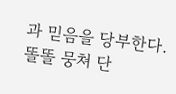과 믿음을 당부한다. 똘똘 뭉쳐 단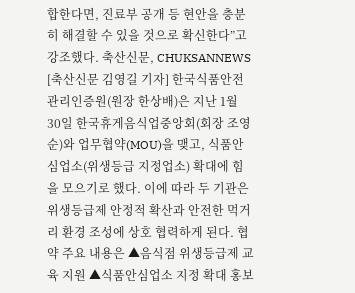합한다면, 진료부 공개 등 현안을 충분히 해결할 수 있을 것으로 확신한다”고 강조했다. 축산신문, CHUKSANNEWS
[축산신문 김영길 기자] 한국식품안전관리인증원(원장 한상배)은 지난 1월 30일 한국휴게음식업중앙회(회장 조영순)와 업무협약(MOU)을 맺고, 식품안심업소(위생등급 지정업소) 확대에 힘을 모으기로 했다. 이에 따라 두 기관은 위생등급제 안정적 확산과 안전한 먹거리 환경 조성에 상호 협력하게 된다. 협약 주요 내용은 ▲음식점 위생등급제 교육 지원 ▲식품안심업소 지정 확대 홍보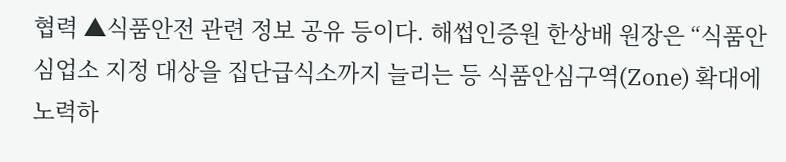협력 ▲식품안전 관련 정보 공유 등이다. 해썹인증원 한상배 원장은 “식품안심업소 지정 대상을 집단급식소까지 늘리는 등 식품안심구역(Zone) 확대에 노력하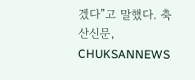겠다”고 말했다. 축산신문, CHUKSANNEWS